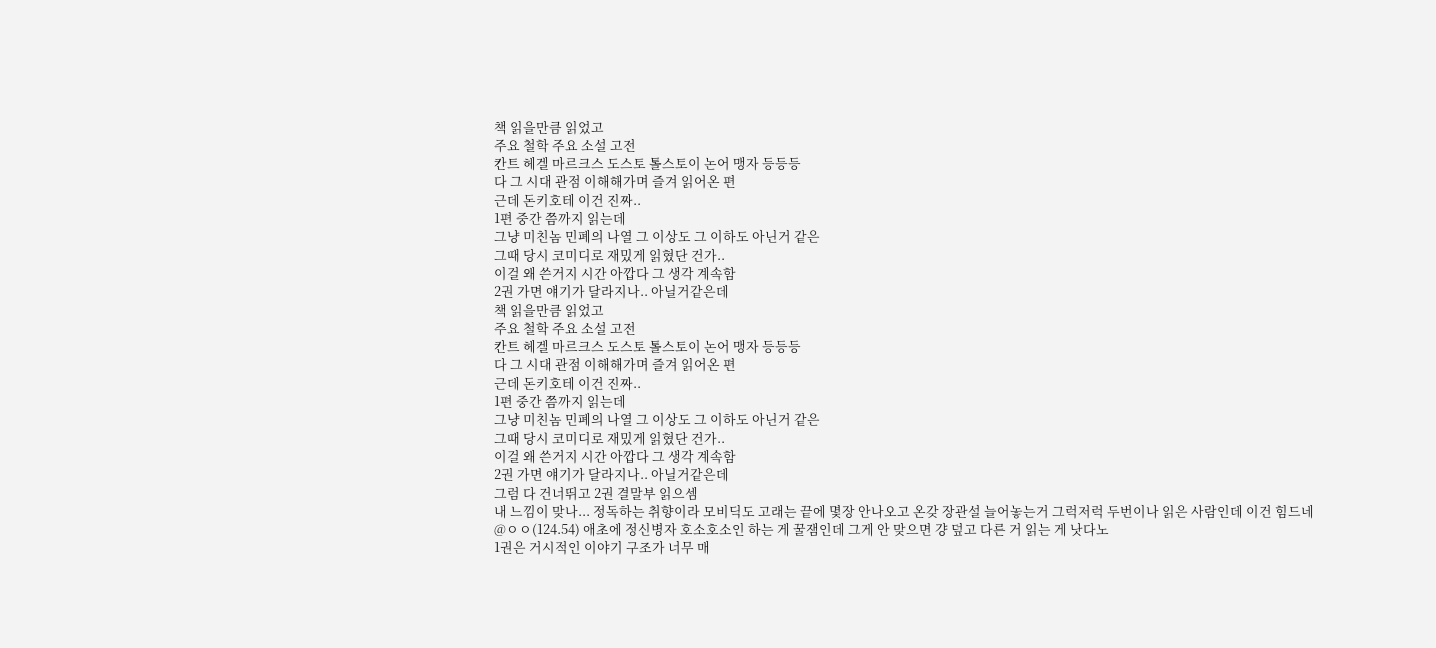책 읽을만큼 읽었고
주요 철학 주요 소설 고전
칸트 헤겔 마르크스 도스토 톨스토이 논어 맹자 등등등
다 그 시대 관점 이해해가며 즐겨 읽어온 편
근데 돈키호테 이건 진짜..
1편 중간 쯤까지 읽는데
그냥 미친놈 민폐의 나열 그 이상도 그 이하도 아닌거 같은
그때 당시 코미디로 재밌게 읽혔단 건가..
이걸 왜 쓴거지 시간 아깝다 그 생각 계속함
2권 가면 얘기가 달라지나.. 아닐거같은데
책 읽을만큼 읽었고
주요 철학 주요 소설 고전
칸트 헤겔 마르크스 도스토 톨스토이 논어 맹자 등등등
다 그 시대 관점 이해해가며 즐겨 읽어온 편
근데 돈키호테 이건 진짜..
1편 중간 쯤까지 읽는데
그냥 미친놈 민폐의 나열 그 이상도 그 이하도 아닌거 같은
그때 당시 코미디로 재밌게 읽혔단 건가..
이걸 왜 쓴거지 시간 아깝다 그 생각 계속함
2권 가면 얘기가 달라지나.. 아닐거같은데
그럼 다 건너뛰고 2권 결말부 읽으셈
내 느낌이 맞나... 정독하는 취향이라 모비딕도 고래는 끝에 몇장 안나오고 온갖 장관설 늘어놓는거 그럭저럭 두번이나 읽은 사람인데 이건 힘드네
@ㅇㅇ(124.54) 애초에 정신병자 호소호소인 하는 게 꿀잼인데 그게 안 맞으면 걍 덮고 다른 거 읽는 게 낫다노
1권은 거시적인 이야기 구조가 너무 매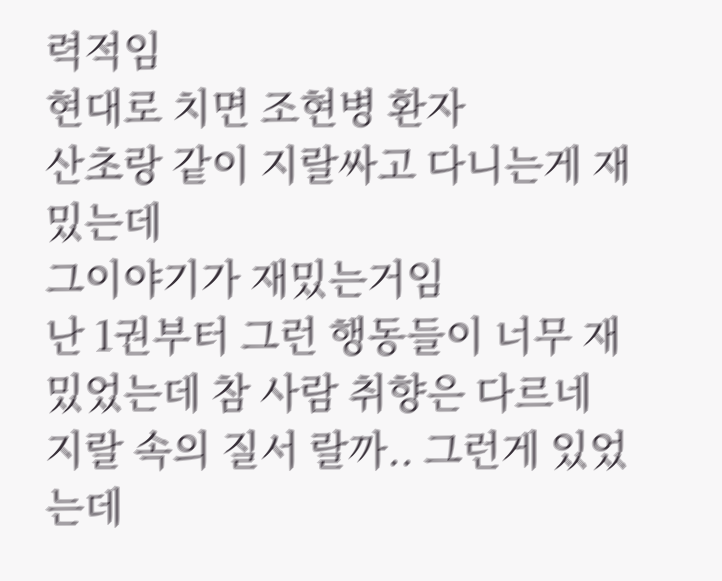력적임
현대로 치면 조현병 환자
산초랑 같이 지랄싸고 다니는게 재밌는데
그이야기가 재밌는거임
난 1권부터 그런 행동들이 너무 재밌었는데 참 사람 취향은 다르네
지랄 속의 질서 랄까.. 그런게 있었는데